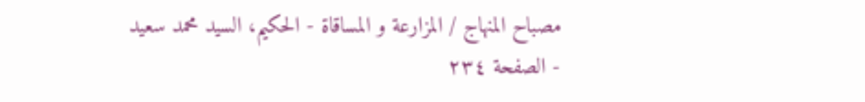مصباح المنهاج / المزارعة و المساقاة - الحكيم، السيد محمد سعيد - الصفحة ٢٣٤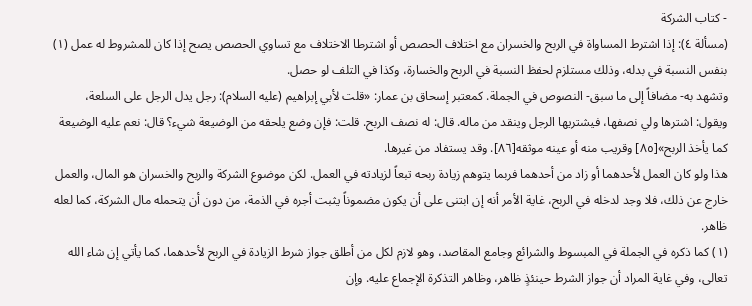- كتاب الشركة
(مسألة ٤): إذا اشترط المساواة في الربح والخسران مع اختلاف الحصص أو اشترطا الاختلاف مع تساوي الحصص يصح إذا كان للمشروط له عمل (١)
بنفس النسبة في بدله، وذلك مستلزم لحفظ النسبة في الربح والخسارة، وكذا في التلف لو حصل.
وتشهد به- مضافاً إلى ما سبق- النصوص في الجملة. كمعتبر إسحاق بن عمار: «قلت لأبي إبراهيم (عليه السلام): رجل يدل الرجل على السلعة، ويقول: اشترها ولي نصفها، فيشتريها الرجل وينقد من ماله. قال: له نصف الربح. قلت: فإن وضع يلحقه من الوضيعة شيء؟ قال: نعم عليه الوضيعة كما يأخذ الربح»[٨٥] وقريب منه أو عينه موثقه[٨٦]. وقد يستفاد من غيرها.
هذا ولو كان العمل لأحدهما أو زاد من أحدهما فربما يتوهم زيادة ربحه تبعاً لزيادته في العمل. لكن موضوع الشركة والربح والخسران هو المال، والعمل خارج عن ذلك، فلا وجد لدخله في الربح، غاية الأمر أنه إن ابتنى على أن يكون مضموناً يثبت أجره في الذمة، من دون أن يتحمله مال الشركة، كما لعله ظاهر.
(١) كما ذكره في الجملة في المبسوط والشرائع وجامع المقاصد، وهو لازم لكل من أطلق جواز شرط الزيادة في الربح لأحدهما، كما يأتي إن شاء الله تعالى، وفي غاية المراد أن جواز الشرط حينئذٍ ظاهر، وظاهر التذكرة الإجماع عليه. وإن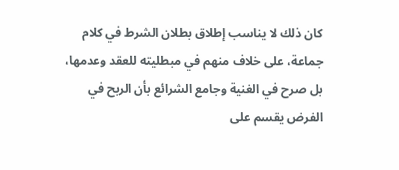كان ذلك لا يناسب إطلاق بطلان الشرط في كلام جماعة، على خلاف منهم في مبطليته للعقد وعدمها، بل صرح في الغنية وجامع الشرائع بأن الربح في الفرض يقسم على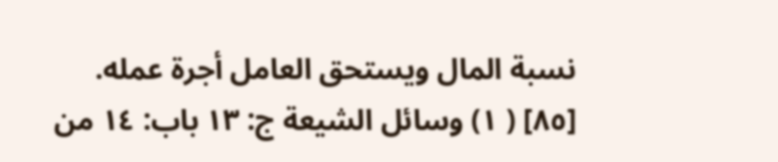نسبة المال ويستحق العامل أجرة عمله.
[٨٥] ( ١) وسائل الشيعة ج: ١٣ باب: ١٤ من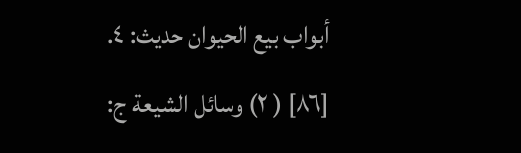أبواب بيع الحيوان حديث: ٤.
[٨٦] ( ٢) وسائل الشيعة ج: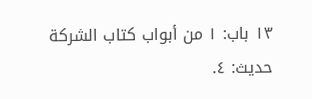١٣ باب: ١ من أبواب كتاب الشركة حديث: ٤.